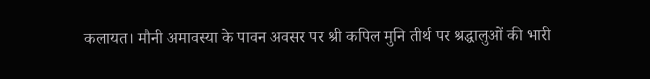कलायत। मौनी अमावस्या के पावन अवसर पर श्री कपिल मुनि तीर्थ पर श्रद्धालुओं की भारी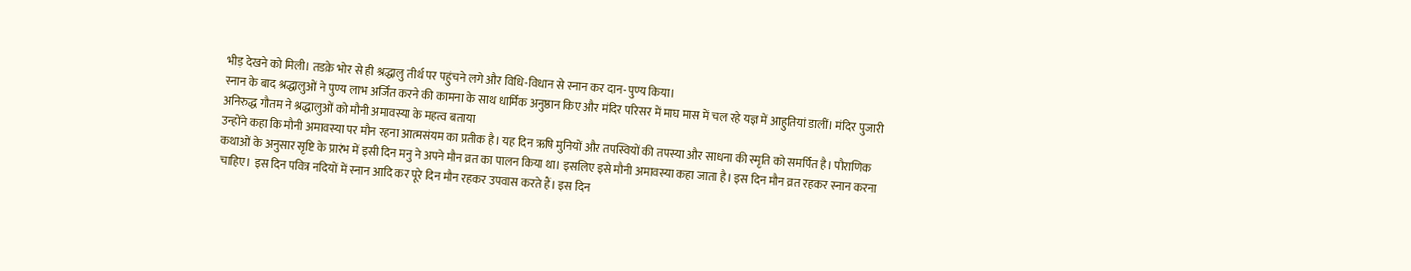भीड़ देखने को मिली। तडक़े भोर से ही श्रद्धालु तीर्थ पर पहुंचने लगे और विधि-विधान से स्नान कर दान-पुण्य किया।
स्नान के बाद श्रद्धालुओं ने पुण्य लाभ अर्जित करने की कामना के साथ धार्मिक अनुष्ठान किए और मंदिर परिसर में माघ मास में चल रहे यज्ञ में आहुतियां डालीं। मंदिर पुजारी अनिरुद्ध गौतम ने श्रद्धालुओं को मौनी अमावस्या के महत्व बताया
उन्होंने कहा कि मौनी अमावस्या पर मौन रहना आत्मसंयम का प्रतीक है। यह दिन ऋषि मुनियों और तपस्वियों की तपस्या और साधना की स्मृति को समर्पित है। पौराणिक कथाओं के अनुसार सृष्टि के प्रारंभ में इसी दिन मनु ने अपने मौन व्रत का पालन किया था। इसलिए इसे मौनी अमावस्या कहा जाता है। इस दिन मौन व्रत रहकर स्नान करना चाहिए। इस दिन पवित्र नदियों में स्नान आदि कर पूरे दिन मौन रहकर उपवास करते हैं। इस दिन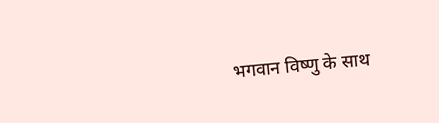भगवान विष्णु के साथ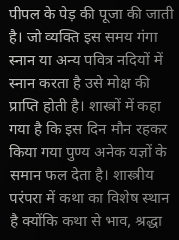पीपल के पेड़ की पूजा की जाती है। जो व्यक्ति इस समय गंगा स्नान या अन्य पवित्र नदियों में स्नान करता है उसे मोक्ष की प्राप्ति होती है। शास्त्रों में कहा गया है कि इस दिन मौन रहकर किया गया पुण्य अनेक यज्ञों के समान फल देता है। शास्त्रीय परंपरा में कथा का विशेष स्थान है क्योंकि कथा से भाव, श्रद्धा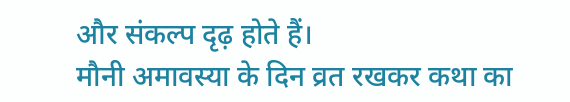और संकल्प दृढ़ होते हैं।
मौनी अमावस्या के दिन व्रत रखकर कथा का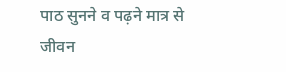पाठ सुनने व पढ़ने मात्र से जीवन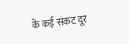के कई संकट दूर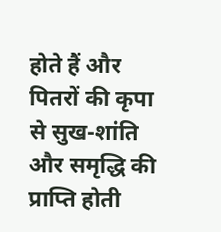होते हैं और पितरों की कृपा से सुख-शांति और समृद्धि की प्राप्ति होती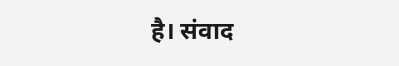है। संवाद